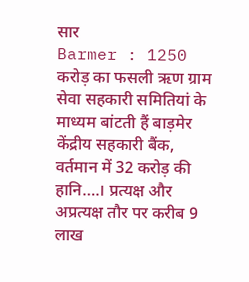सार
Barmer : 1250 करोड़ का फसली ऋण ग्राम सेवा सहकारी समितियां के माध्यम बांटती हैं बाड़मेर केंद्रीय सहकारी बैंक, वर्तमान में 32 करोड़ की हानि….। प्रत्यक्ष और अप्रत्यक्ष तौर पर करीब 9 लाख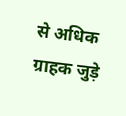से अधिक ग्राहक जुड़े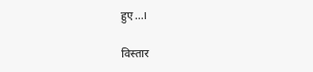हुए…।

विस्तार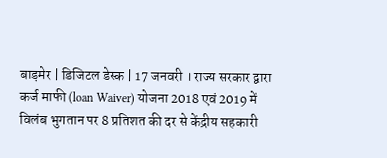बाड़मेर | डिजिटल डेस्क | 17 जनवरी । राज्य सरकार द्वारा कर्ज माफी (loan Waiver) योजना 2018 एवं 2019 में विलंब भुगतान पर 8 प्रतिशत की दर से केंद्रीय सहकारी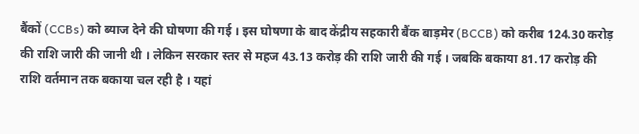बैंकों (CCBs) को ब्याज देने की घोषणा की गई । इस घोषणा के बाद केंद्रीय सहकारी बैंक बाड़मेर (BCCB) को करीब 124.30 करोड़ की राशि जारी की जानी थी । लेकिन सरकार स्तर से महज 43.13 करोड़ की राशि जारी की गई । जबकि बकाया 81.17 करोड़ की राशि वर्तमान तक बकाया चल रही है । यहां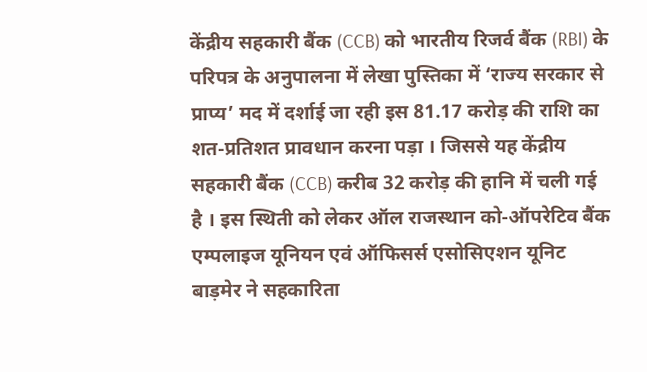केंद्रीय सहकारी बैंक (CCB) को भारतीय रिजर्व बैंक (RBI) के परिपत्र के अनुपालना में लेखा पुस्तिका में ‘राज्य सरकार से प्राप्य’ मद में दर्शाई जा रही इस 81.17 करोड़ की राशि का शत-प्रतिशत प्रावधान करना पड़ा । जिससे यह केंद्रीय सहकारी बैंक (CCB) करीब 32 करोड़ की हानि में चली गई है । इस स्थिती को लेकर ऑल राजस्थान को-ऑपरेटिव बैंक एम्पलाइज यूनियन एवं ऑफिसर्स एसोसिएशन यूनिट बाड़मेर ने सहकारिता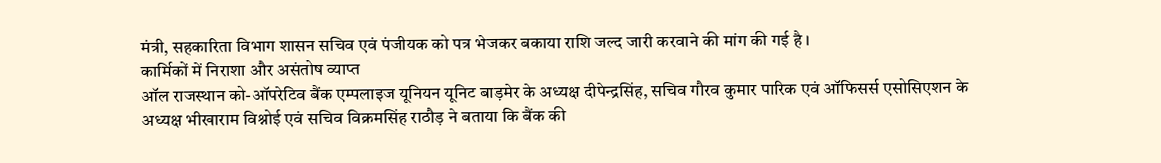मंत्री, सहकारिता विभाग शासन सचिव एवं पंजीयक को पत्र भेजकर बकाया राशि जल्द जारी करवाने की मांग की गई है ।
कार्मिकों में निराशा और असंतोष व्याप्त
ऑल राजस्थान को-ऑपरेटिव बैंक एम्पलाइज यूनियन यूनिट बाड़मेर के अध्यक्ष दीपेन्द्रसिंह, सचिव गौरव कुमार पारिक एवं ऑफिसर्स एसोसिएशन के अध्यक्ष भीखाराम विश्नोई एवं सचिव विक्रमसिंह राठौड़ ने बताया कि बैंक की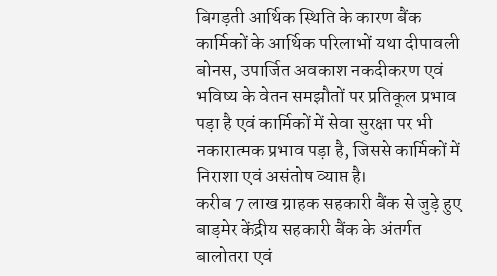बिगड़ती आर्थिक स्थिति के कारण बैंक कार्मिकों के आर्थिक परिलाभों यथा दीपावली बोनस, उपार्जित अवकाश नकदीकरण एवं भविष्य के वेतन समझौतों पर प्रतिकूल प्रभाव पड़ा है एवं कार्मिकों में सेवा सुरक्षा पर भी नकारात्मक प्रभाव पड़ा है, जिससे कार्मिकों में निराशा एवं असंतोष व्याप्त है।
करीब 7 लाख ग्राहक सहकारी बैंक से जुड़े हुए
बाड़मेर केंद्रीय सहकारी बैंक के अंतर्गत बालोतरा एवं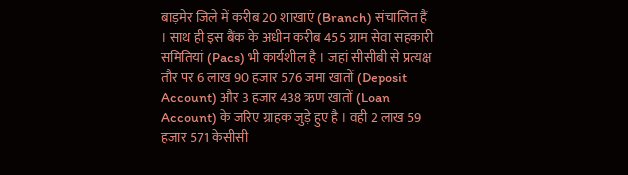बाड़मेर जिले में करीब 20 शाखाएं (Branch) संचालित हैं । साथ ही इस बैंक के अधीन करीब 455 ग्राम सेवा सहकारी समितियां (Pacs) भी कार्यशील है । जहां सीसीबी से प्रत्यक्ष तौर पर 6 लाख 90 हजार 576 जमा खातों (Deposit Account) और 3 हजार 438 ऋण खातों (Loan Account) के जरिए ग्राहक जुड़े हुए है । वही 2 लाख 59 हजार 571 केसीसी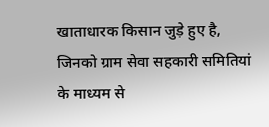खाताधारक किसान जुड़े हुए है, जिनको ग्राम सेवा सहकारी समितियां के माध्यम से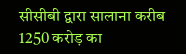सीसीबी द्वारा सालाना करीब 1250 करोड़ का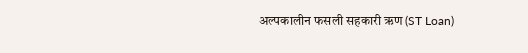अल्पकालीन फसली सहकारी ऋण (ST Loan)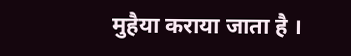मुहैया कराया जाता है ।